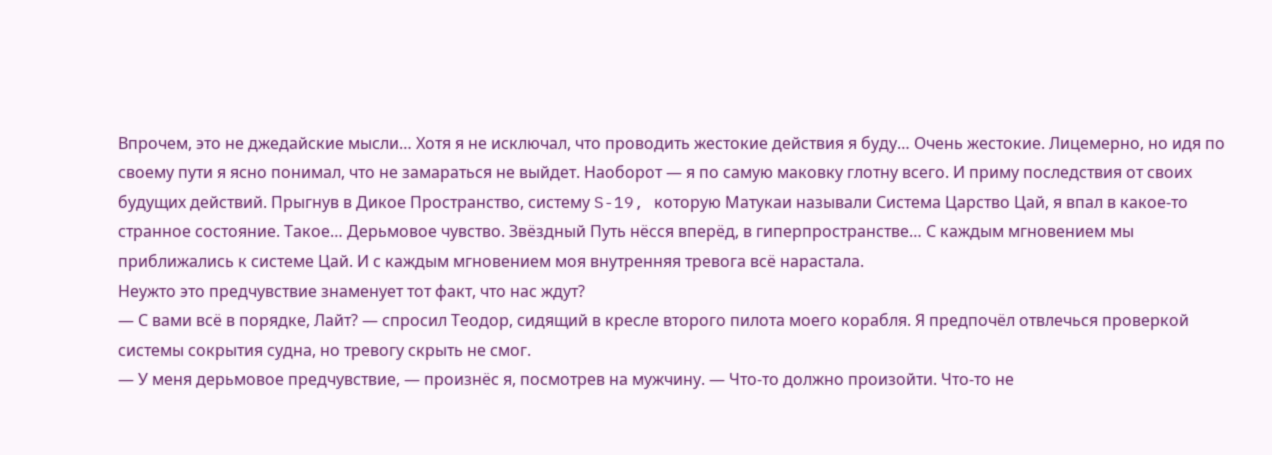Впрочем, это не джедайские мысли… Хотя я не исключал, что проводить жестокие действия я буду… Очень жестокие. Лицемерно, но идя по своему пути я ясно понимал, что не замараться не выйдет. Наоборот — я по самую маковку глотну всего. И приму последствия от своих будущих действий. Прыгнув в Дикое Пространство, систему S-19, которую Матукаи называли Система Царство Цай, я впал в какое-то странное состояние. Такое… Дерьмовое чувство. Звёздный Путь нёсся вперёд, в гиперпространстве… С каждым мгновением мы приближались к системе Цай. И с каждым мгновением моя внутренняя тревога всё нарастала.
Неужто это предчувствие знаменует тот факт, что нас ждут?
— С вами всё в порядке, Лайт? — спросил Теодор, сидящий в кресле второго пилота моего корабля. Я предпочёл отвлечься проверкой системы сокрытия судна, но тревогу скрыть не смог.
— У меня дерьмовое предчувствие, — произнёс я, посмотрев на мужчину. — Что-то должно произойти. Что-то не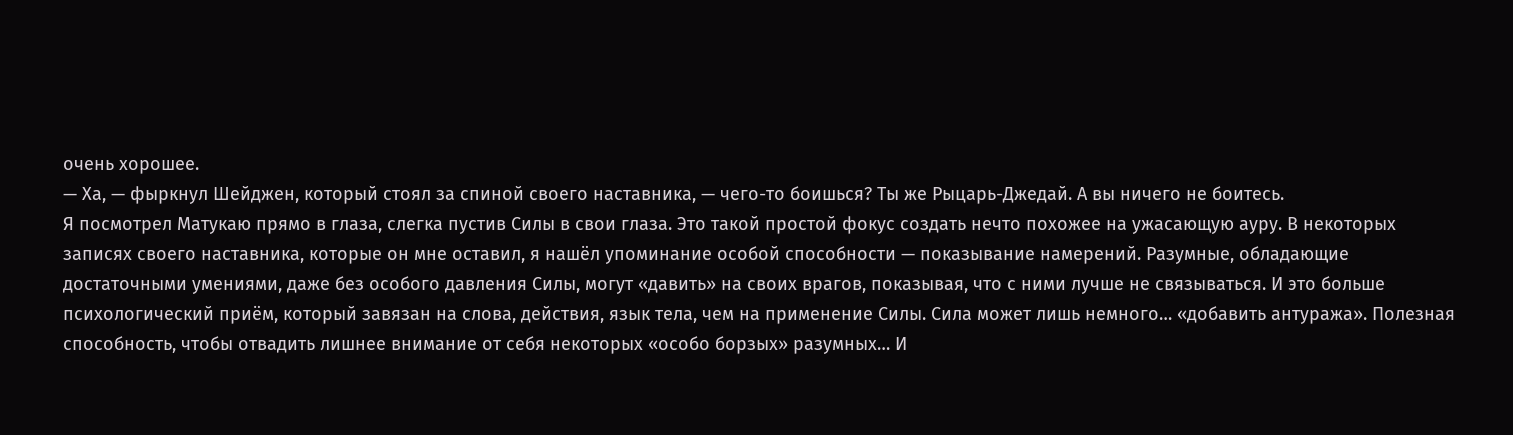очень хорошее.
— Ха, — фыркнул Шейджен, который стоял за спиной своего наставника, — чего-то боишься? Ты же Рыцарь-Джедай. А вы ничего не боитесь.
Я посмотрел Матукаю прямо в глаза, слегка пустив Силы в свои глаза. Это такой простой фокус создать нечто похожее на ужасающую ауру. В некоторых записях своего наставника, которые он мне оставил, я нашёл упоминание особой способности — показывание намерений. Разумные, обладающие достаточными умениями, даже без особого давления Силы, могут «давить» на своих врагов, показывая, что с ними лучше не связываться. И это больше психологический приём, который завязан на слова, действия, язык тела, чем на применение Силы. Сила может лишь немного… «добавить антуража». Полезная способность, чтобы отвадить лишнее внимание от себя некоторых «особо борзых» разумных… И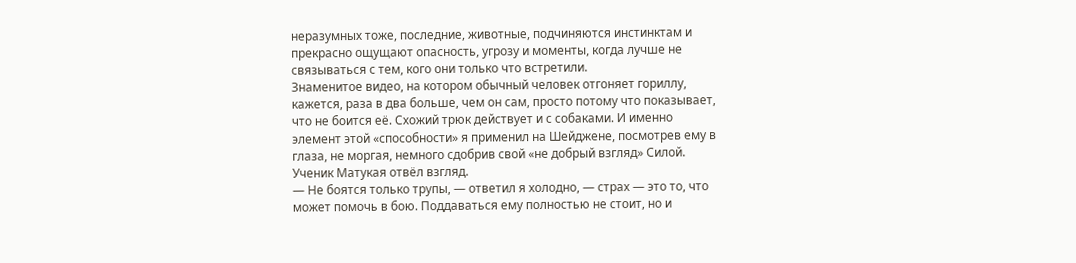неразумных тоже, последние, животные, подчиняются инстинктам и прекрасно ощущают опасность, угрозу и моменты, когда лучше не связываться с тем, кого они только что встретили.
Знаменитое видео, на котором обычный человек отгоняет гориллу, кажется, раза в два больше, чем он сам, просто потому что показывает, что не боится её. Схожий трюк действует и с собаками. И именно элемент этой «способности» я применил на Шейджене, посмотрев ему в глаза, не моргая, немного сдобрив свой «не добрый взгляд» Силой. Ученик Матукая отвёл взгляд.
— Не боятся только трупы, — ответил я холодно, — страх — это то, что может помочь в бою. Поддаваться ему полностью не стоит, но и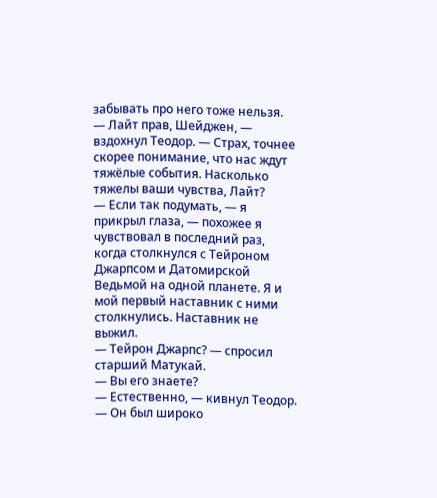забывать про него тоже нельзя.
— Лайт прав, Шейджен, — вздохнул Теодор. — Страх, точнее скорее понимание, что нас ждут тяжёлые события. Насколько тяжелы ваши чувства, Лайт?
— Если так подумать, — я прикрыл глаза, — похожее я чувствовал в последний раз, когда столкнулся с Тейроном Джарпсом и Датомирской Ведьмой на одной планете. Я и мой первый наставник с ними столкнулись. Наставник не выжил.
— Тейрон Джарпс? — спросил старший Матукай.
— Вы его знаете?
— Естественно, — кивнул Теодор. — Он был широко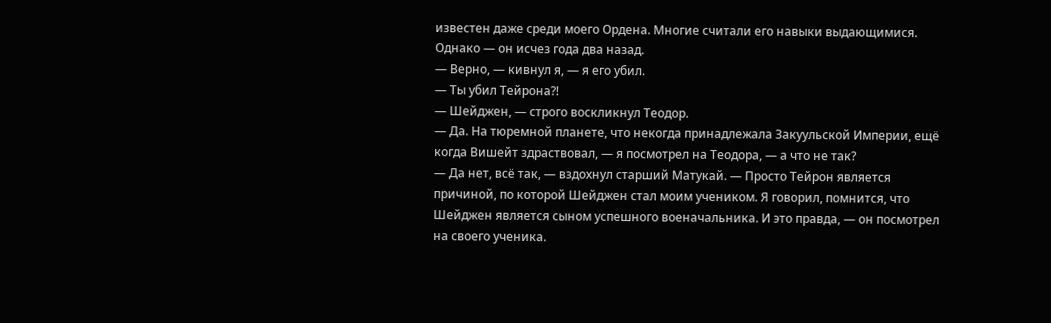известен даже среди моего Ордена. Многие считали его навыки выдающимися. Однако — он исчез года два назад.
— Верно, — кивнул я, — я его убил.
— Ты убил Тейрона?!
— Шейджен, — строго воскликнул Теодор.
— Да. На тюремной планете, что некогда принадлежала Закуульской Империи, ещё когда Вишейт здраствовал, — я посмотрел на Теодора, — а что не так?
— Да нет, всё так, — вздохнул старший Матукай. — Просто Тейрон является причиной, по которой Шейджен стал моим учеником. Я говорил, помнится, что Шейджен является сыном успешного военачальника. И это правда, — он посмотрел на своего ученика.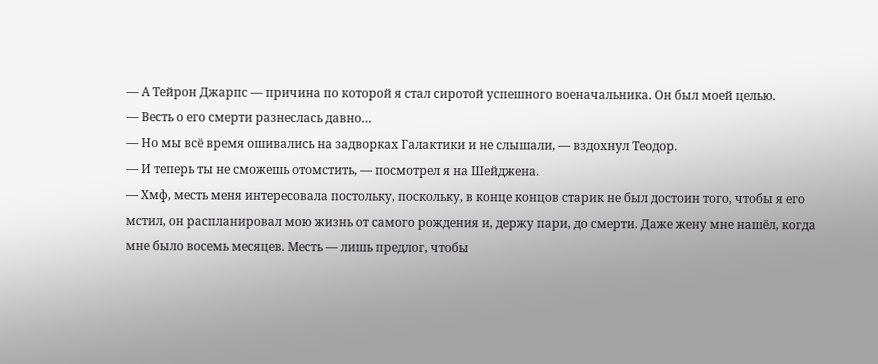— А Тейрон Джарпс — причина по которой я стал сиротой успешного военачальника. Он был моей целью.
— Весть о его смерти разнеслась давно…
— Но мы всё время ошивались на задворках Галактики и не слышали, — вздохнул Теодор.
— И теперь ты не сможешь отомстить, — посмотрел я на Шейджена.
— Хмф, месть меня интересовала постольку, поскольку, в конце концов старик не был достоин того, чтобы я его мстил, он распланировал мою жизнь от самого рождения и, держу пари, до смерти. Даже жену мне нашёл, когда мне было восемь месяцев. Месть — лишь предлог, чтобы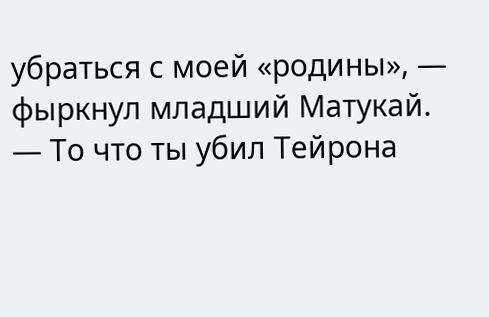убраться с моей «родины», — фыркнул младший Матукай. — То что ты убил Тейрона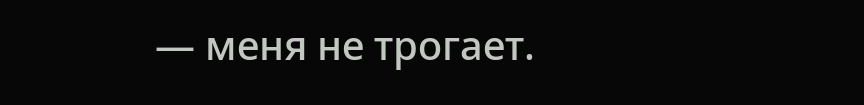— меня не трогает.